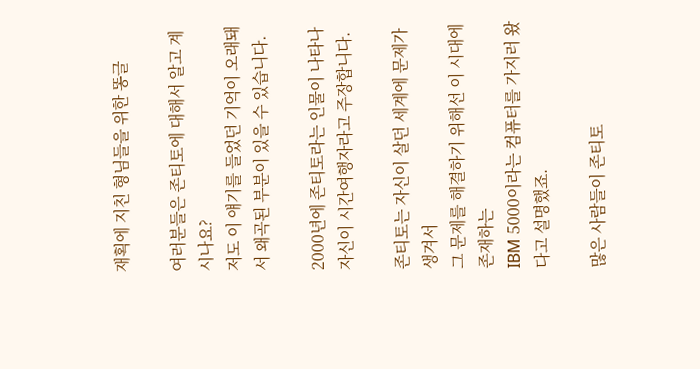재획에 지친 형님들을 위한 똥글

여러분들은 존티토에 대해서 알고 계시나요?
저도 이 얘기를 들었던 기억이 오래돼서 왜곡된 부분이 있을 수 있습니다.

2000년에 존티토라는 인물이 나타나
자신이 시간여행자라고 주장합니다.

존티토는 자신이 살던 세계에 문제가 생겨서
그 문제를 해결하기 위해선 이 시대에 존재하는
IBM 5000이라는 컴퓨터를 가지러 왔다고 설명했죠.

많은 사람들이 존티토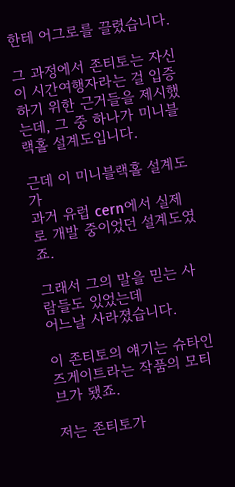한테 어그로를 끌렸습니다.

그 과정에서 존티토는 자신이 시간여행자라는 걸 입증하기 위한 근거들을 제시했는데, 그 중 하나가 미니블랙홀 설계도입니다.

근데 이 미니블랙홀 설계도가
과거 유럽 cern에서 실제로 개발 중이었던 설계도였죠.

그래서 그의 말을 믿는 사람들도 있었는데
어느날 사라졌습니다.

이 존티토의 얘기는 슈타인즈게이트라는 작품의 모티브가 됐죠.

저는 존티토가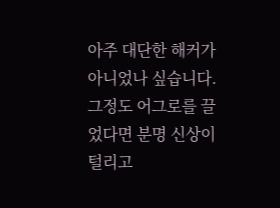아주 대단한 해커가 아니었나 싶습니다.
그정도 어그로를 끌었다면 분명 신상이 털리고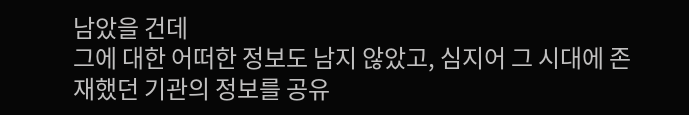남았을 건데
그에 대한 어떠한 정보도 남지 않았고, 심지어 그 시대에 존재했던 기관의 정보를 공유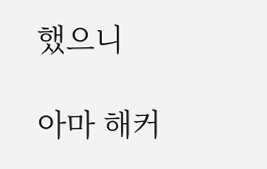했으니

아마 해커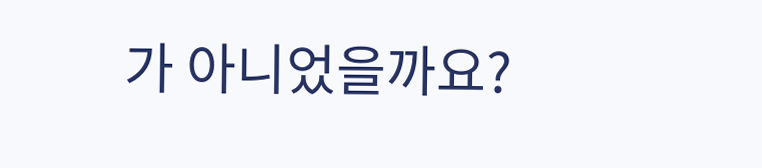가 아니었을까요?